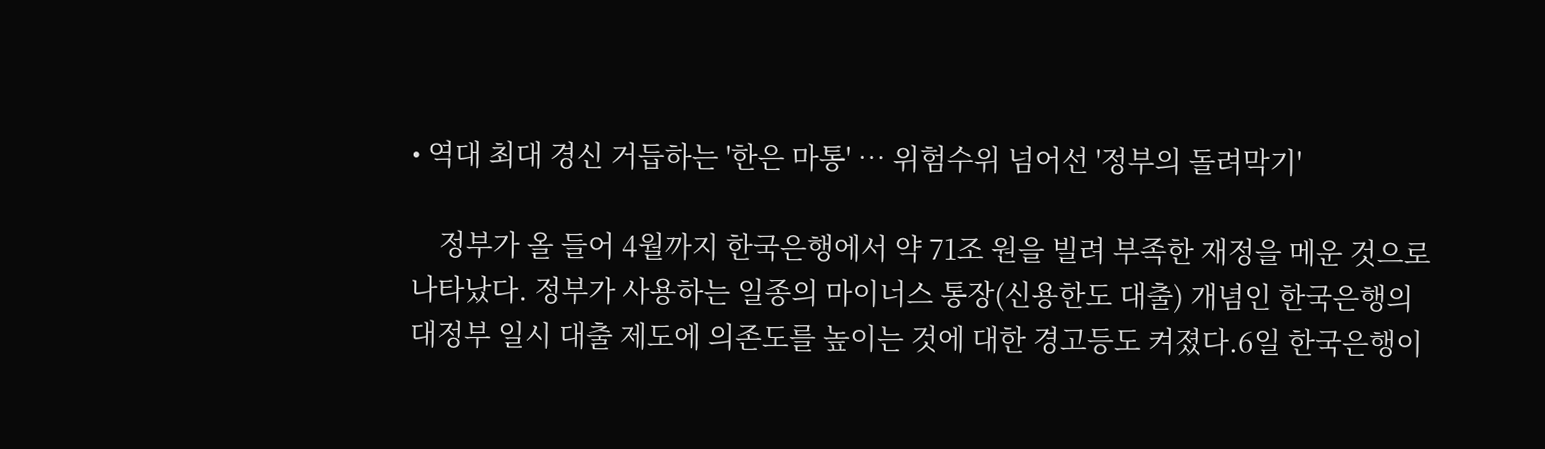• 역대 최대 경신 거듭하는 '한은 마통' … 위험수위 넘어선 '정부의 돌려막기'

    정부가 올 들어 4월까지 한국은행에서 약 71조 원을 빌려 부족한 재정을 메운 것으로 나타났다. 정부가 사용하는 일종의 마이너스 통장(신용한도 대출) 개념인 한국은행의 대정부 일시 대출 제도에 의존도를 높이는 것에 대한 경고등도 켜졌다.6일 한국은행이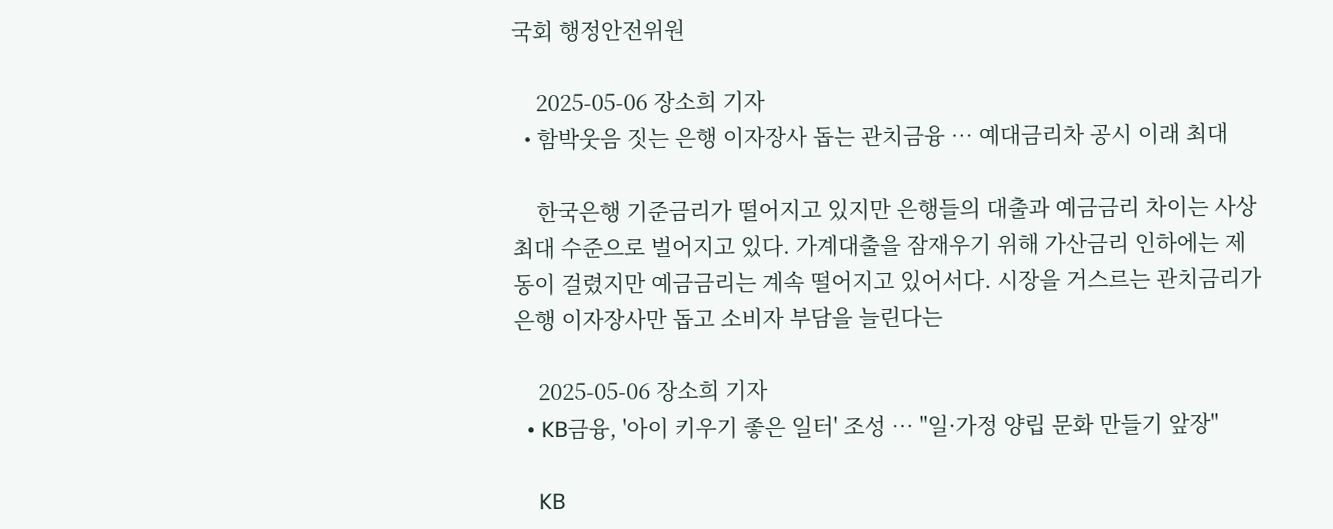국회 행정안전위원

    2025-05-06 장소희 기자
  • 함박웃음 짓는 은행 이자장사 돕는 관치금융 … 예대금리차 공시 이래 최대

    한국은행 기준금리가 떨어지고 있지만 은행들의 대출과 예금금리 차이는 사상 최대 수준으로 벌어지고 있다. 가계대출을 잠재우기 위해 가산금리 인하에는 제동이 걸렸지만 예금금리는 계속 떨어지고 있어서다. 시장을 거스르는 관치금리가 은행 이자장사만 돕고 소비자 부담을 늘린다는

    2025-05-06 장소희 기자
  • KB금융, '아이 키우기 좋은 일터' 조성 … "일·가정 양립 문화 만들기 앞장"

    KB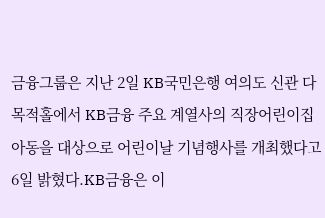금융그룹은 지난 2일 KB국민은행 여의도 신관 다목적홀에서 KB금융 주요 계열사의 직장어린이집 아동을 대상으로 어린이날 기념행사를 개최했다고 6일 밝혔다.KB금융은 이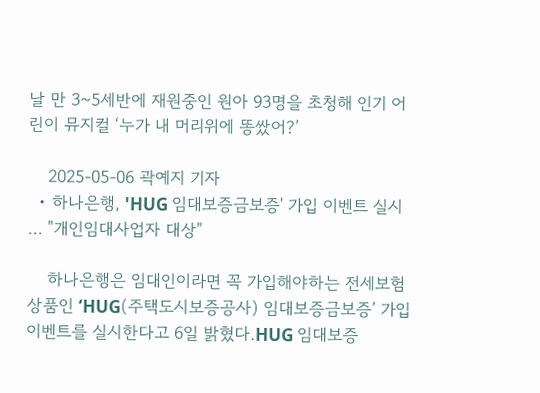날 만 3~5세반에 재원중인 원아 93명을 초청해 인기 어린이 뮤지컬 ‘누가 내 머리위에 똥쌌어?’

    2025-05-06 곽예지 기자
  • 하나은행, 'HUG 임대보증금보증' 가입 이벤트 실시 … "개인임대사업자 대상"

    하나은행은 임대인이라면 꼭 가입해야하는 전세보험 상품인 ‘HUG(주택도시보증공사) 임대보증금보증’ 가입 이벤트를 실시한다고 6일 밝혔다.HUG 임대보증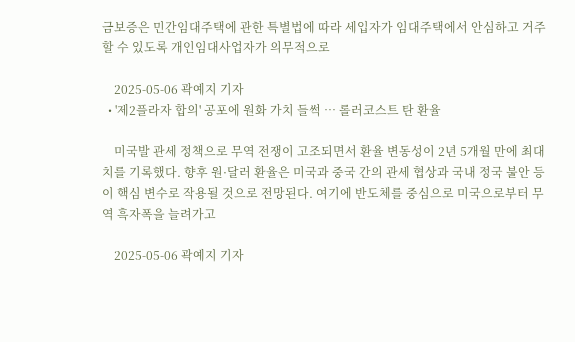금보증은 민간임대주택에 관한 특별법에 따라 세입자가 임대주택에서 안심하고 거주할 수 있도록 개인임대사업자가 의무적으로

    2025-05-06 곽예지 기자
  • '제2플라자 합의' 공포에 원화 가치 들썩 … 롤러코스트 탄 환율

    미국발 관세 정책으로 무역 전쟁이 고조되면서 환율 변동성이 2년 5개월 만에 최대치를 기록했다. 향후 원·달러 환율은 미국과 중국 간의 관세 협상과 국내 정국 불안 등이 핵심 변수로 작용될 것으로 전망된다. 여기에 반도체를 중심으로 미국으로부터 무역 흑자폭을 늘려가고

    2025-05-06 곽예지 기자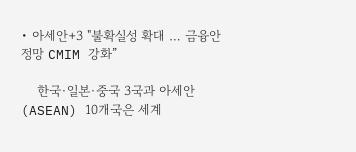• 아세안+3 "불확실성 확대 … 금융안정망 CMIM 강화”

    한국·일본·중국 3국과 아세안(ASEAN) 10개국은 세계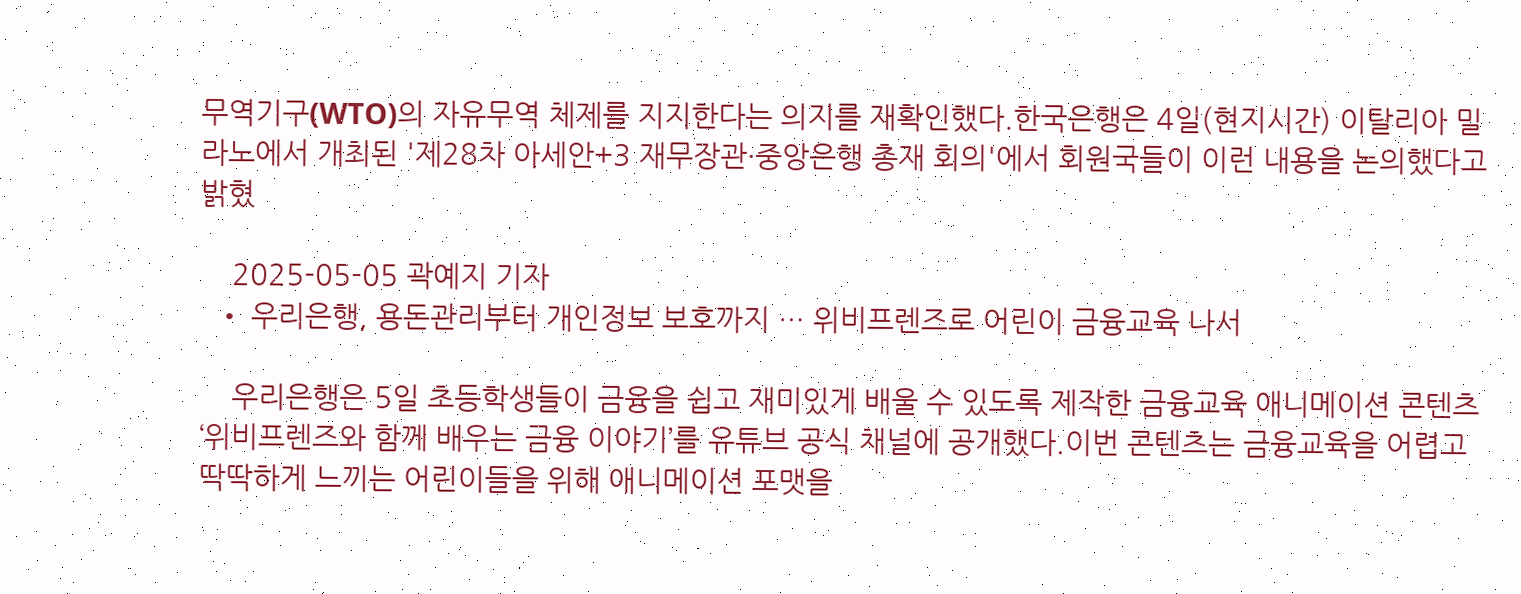무역기구(WTO)의 자유무역 체제를 지지한다는 의지를 재확인했다.한국은행은 4일(현지시간) 이탈리아 밀라노에서 개최된 '제28차 아세안+3 재무장관·중앙은행 총재 회의'에서 회원국들이 이런 내용을 논의했다고 밝혔

    2025-05-05 곽예지 기자
  • 우리은행, 용돈관리부터 개인정보 보호까지 … 위비프렌즈로 어린이 금융교육 나서

    우리은행은 5일 초등학생들이 금융을 쉽고 재미있게 배울 수 있도록 제작한 금융교육 애니메이션 콘텐츠 ‘위비프렌즈와 함께 배우는 금융 이야기’를 유튜브 공식 채널에 공개했다.이번 콘텐츠는 금융교육을 어렵고 딱딱하게 느끼는 어린이들을 위해 애니메이션 포맷을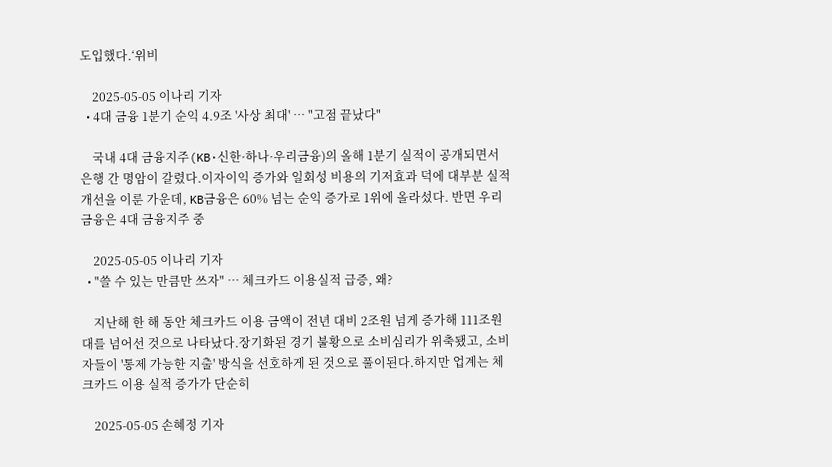도입했다.‘위비

    2025-05-05 이나리 기자
  • 4대 금융 1분기 순익 4.9조 '사상 최대' … "고점 끝났다"

    국내 4대 금융지주(KB·신한·하나·우리금융)의 올해 1분기 실적이 공개되면서 은행 간 명암이 갈렸다.이자이익 증가와 일회성 비용의 기저효과 덕에 대부분 실적 개선을 이룬 가운데, KB금융은 60% 넘는 순익 증가로 1위에 올라섰다. 반면 우리금융은 4대 금융지주 중

    2025-05-05 이나리 기자
  • "쓸 수 있는 만큼만 쓰자" … 체크카드 이용실적 급증, 왜?

    지난해 한 해 동안 체크카드 이용 금액이 전년 대비 2조원 넘게 증가해 111조원대를 넘어선 것으로 나타났다.장기화된 경기 불황으로 소비심리가 위축됐고, 소비자들이 '통제 가능한 지출' 방식을 선호하게 된 것으로 풀이된다.하지만 업계는 체크카드 이용 실적 증가가 단순히

    2025-05-05 손혜정 기자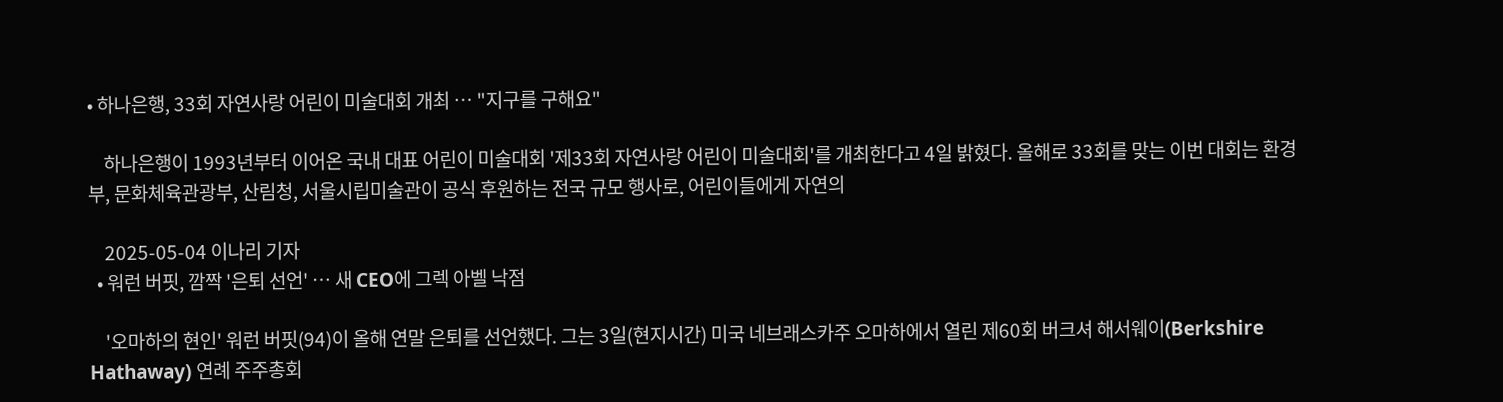• 하나은행, 33회 자연사랑 어린이 미술대회 개최 … "지구를 구해요"

    하나은행이 1993년부터 이어온 국내 대표 어린이 미술대회 '제33회 자연사랑 어린이 미술대회'를 개최한다고 4일 밝혔다. 올해로 33회를 맞는 이번 대회는 환경부, 문화체육관광부, 산림청, 서울시립미술관이 공식 후원하는 전국 규모 행사로, 어린이들에게 자연의

    2025-05-04 이나리 기자
  • 워런 버핏, 깜짝 '은퇴 선언' … 새 CEO에 그렉 아벨 낙점

    '오마하의 현인' 워런 버핏(94)이 올해 연말 은퇴를 선언했다. 그는 3일(현지시간) 미국 네브래스카주 오마하에서 열린 제60회 버크셔 해서웨이(Berkshire Hathaway) 연례 주주총회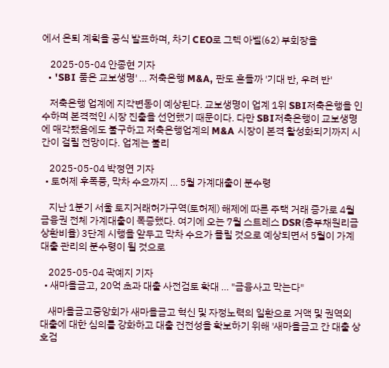에서 은퇴 계획을 공식 발표하며, 차기 CEO로 그렉 아벨(62) 부회장을

    2025-05-04 안종현 기자
  • 'SBI 품은 교보생명' … 저축은행 M&A, 판도 흔들까 '기대 반, 우려 반'

    저축은행 업계에 지각변동이 예상된다. 교보생명이 업계 1위 SBI저축은행을 인수하며 본격적인 시장 진출을 선언했기 때문이다. 다만 SBI저축은행이 교보생명에 매각됐음에도 불구하고 저축은행업계의 M&A 시장이 본격 활성화되기까지 시간이 걸릴 전망이다. 업계는 불리

    2025-05-04 박정연 기자
  • 토허제 후폭풍, 막차 수요까지 … 5월 가계대출이 분수령

    지난 1분기 서울 토지거래허가구역(토허제) 해제에 따른 주택 거래 증가로 4월 금융권 전체 가계대출이 폭증했다. 여기에 오는 7월 스트레스 DSR(총부채원리금상환비율) 3단계 시행을 앞두고 막차 수요가 몰릴 것으로 예상되면서 5월이 가계대출 관리의 분수령이 될 것으로

    2025-05-04 곽예지 기자
  • 새마을금고, 20억 초과 대출 사전검토 확대 … "금융사고 막는다"

    새마을금고중앙회가 새마을금고 혁신 및 자정노력의 일환으로 거액 및 권역외 대출에 대한 심의를 강화하고 대출 건전성을 확보하기 위해 '새마을금고 간 대출 상호검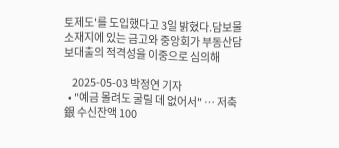토제도'를 도입했다고 3일 밝혔다.담보물 소재지에 있는 금고와 중앙회가 부동산담보대출의 적격성을 이중으로 심의해

    2025-05-03 박정연 기자
  • "예금 몰려도 굴릴 데 없어서" … 저축銀 수신잔액 100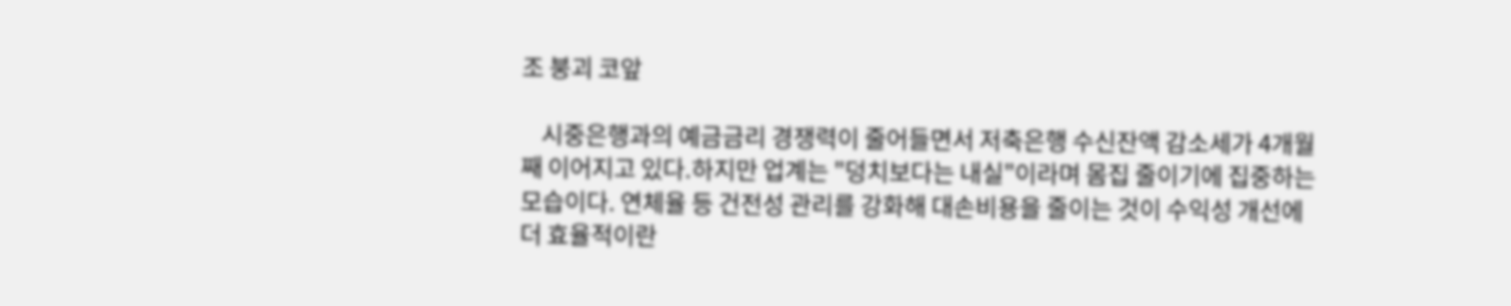조 붕괴 코앞

    시중은행과의 예금금리 경쟁력이 줄어들면서 저축은행 수신잔액 감소세가 4개월째 이어지고 있다.하지만 업계는 "덩치보다는 내실"이라며 몸집 줄이기에 집중하는 모습이다. 연체율 등 건전성 관리를 강화해 대손비용을 줄이는 것이 수익성 개선에 더 효율적이란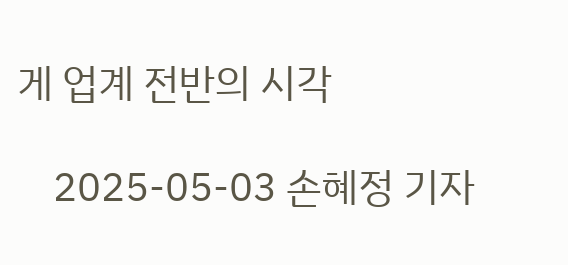게 업계 전반의 시각

    2025-05-03 손혜정 기자